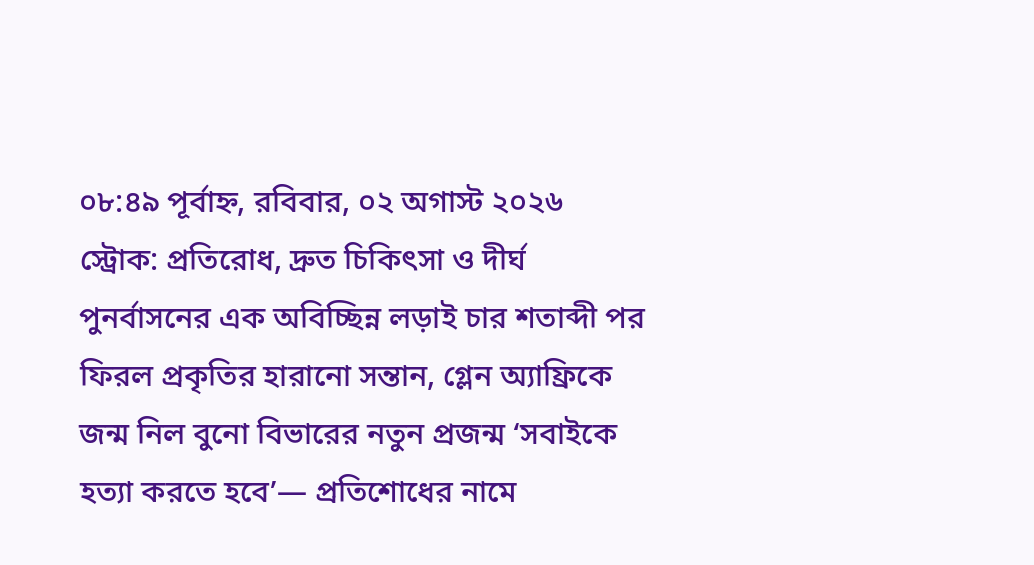০৮:৪৯ পূর্বাহ্ন, রবিবার, ০২ অগাস্ট ২০২৬
স্ট্রোক: প্রতিরোধ, দ্রুত চিকিৎসা ও দীর্ঘ পুনর্বাসনের এক অবিচ্ছিন্ন লড়াই চার শতাব্দী পর ফিরল প্রকৃতির হারানো সন্তান, গ্লেন অ্যাফ্রিকে জন্ম নিল বুনো বিভারের নতুন প্রজন্ম ‘সবাইকে হত্যা করতে হবে’— প্রতিশোধের নামে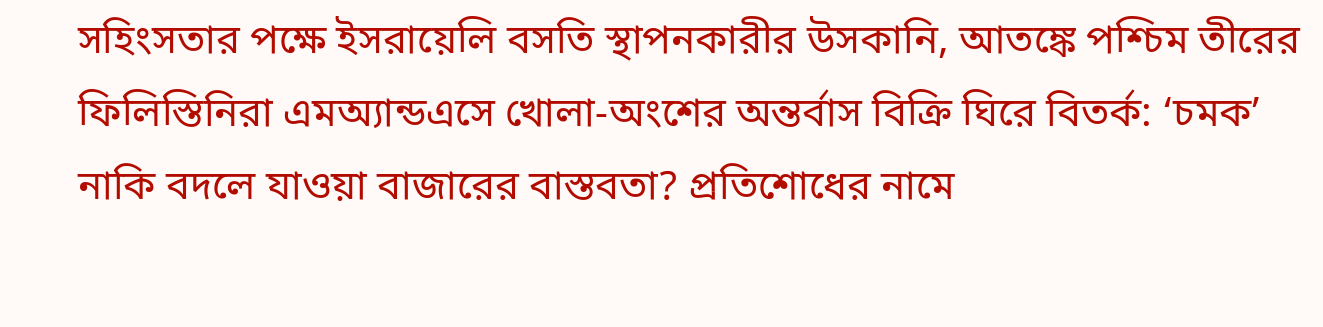সহিংসতার পক্ষে ইসরায়েলি বসতি স্থাপনকারীর উসকানি, আতঙ্কে পশ্চিম তীরের ফিলিস্তিনিরা এমঅ্যান্ডএসে খোলা-অংশের অন্তর্বাস বিক্রি ঘিরে বিতর্ক: ‘চমক’ নাকি বদলে যাওয়া বাজারের বাস্তবতা? প্রতিশোধের নামে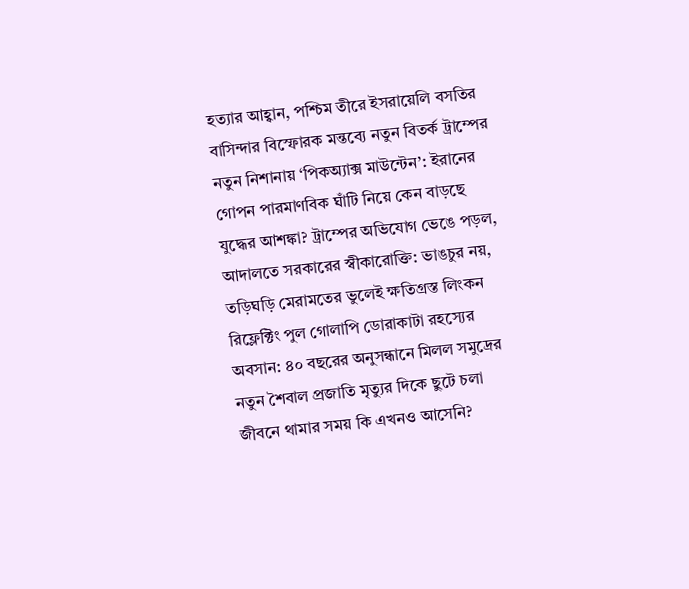হত্যার আহ্বান, পশ্চিম তীরে ইসরায়েলি বসতির বাসিন্দার বিস্ফোরক মন্তব্যে নতুন বিতর্ক ট্রাম্পের নতুন নিশানায় ‘পিকঅ্যাক্স মাউন্টেন’: ইরানের গোপন পারমাণবিক ঘাঁটি নিয়ে কেন বাড়ছে যুদ্ধের আশঙ্কা? ট্রাম্পের অভিযোগ ভেঙে পড়ল, আদালতে সরকারের স্বীকারোক্তি: ভাঙচুর নয়, তড়িঘড়ি মেরামতের ভুলেই ক্ষতিগ্রস্ত লিংকন রিফ্লেক্টিং পুল গোলাপি ডোরাকাটা রহস্যের অবসান: ৪০ বছরের অনুসন্ধানে মিলল সমুদ্রের নতুন শৈবাল প্রজাতি মৃত্যুর দিকে ছুটে চলা জীবনে থামার সময় কি এখনও আসেনি?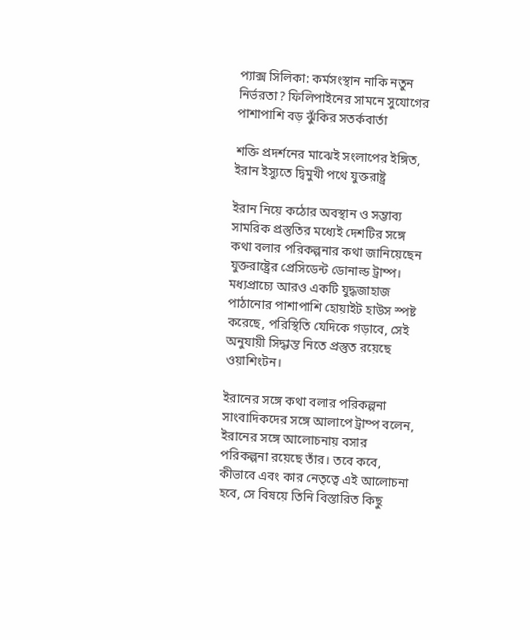প্যাক্স সিলিকা: কর্মসংস্থান নাকি নতুন নির্ভরতা? ফিলিপাইনের সামনে সুযোগের পাশাপাশি বড় ঝুঁকির সতর্কবার্তা

শক্তি প্রদর্শনের মাঝেই সংলাপের ইঙ্গিত, ইরান ইস্যুতে দ্বিমুখী পথে যুক্তরাষ্ট্র

ইরান নিয়ে কঠোর অবস্থান ও সম্ভাব্য সামরিক প্রস্তুতির মধ্যেই দেশটির সঙ্গে কথা বলার পরিকল্পনার কথা জানিয়েছেন যুক্তরাষ্ট্রের প্রেসিডেন্ট ডোনাল্ড ট্রাম্প। মধ্যপ্রাচ্যে আরও একটি যুদ্ধজাহাজ পাঠানোর পাশাপাশি হোয়াইট হাউস স্পষ্ট করেছে, পরিস্থিতি যেদিকে গড়াবে, সেই অনুযায়ী সিদ্ধান্ত নিতে প্রস্তুত রয়েছে ওয়াশিংটন।

ইরানের সঙ্গে কথা বলার পরিকল্পনা
সাংবাদিকদের সঙ্গে আলাপে ট্রাম্প বলেন, ইরানের সঙ্গে আলোচনায় বসার পরিকল্পনা রয়েছে তাঁর। তবে কবে, কীভাবে এবং কার নেতৃত্বে এই আলোচনা হবে, সে বিষয়ে তিনি বিস্তারিত কিছু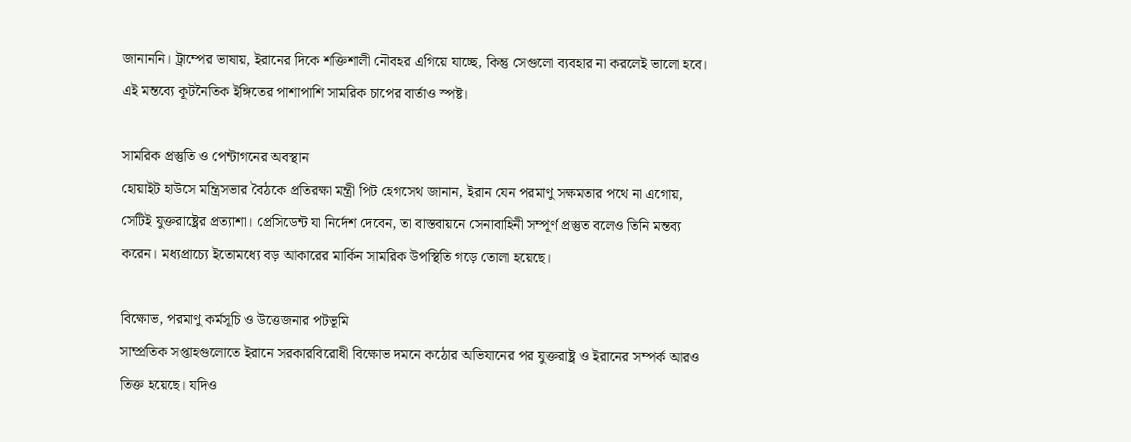জানাননি। ট্রাম্পের ভাষায়, ইরানের দিকে শক্তিশালী নৌবহর এগিয়ে যাচ্ছে, কিন্তু সেগুলো ব্যবহার না করলেই ভালো হবে। এই মন্তব্যে কূটনৈতিক ইঙ্গিতের পাশাপাশি সামরিক চাপের বার্তাও স্পষ্ট।

সামরিক প্রস্তুতি ও পেন্টাগনের অবস্থান
হোয়াইট হাউসে মন্ত্রিসভার বৈঠকে প্রতিরক্ষা মন্ত্রী পিট হেগসেথ জানান, ইরান যেন পরমাণু সক্ষমতার পথে না এগোয়, সেটিই যুক্তরাষ্ট্রের প্রত্যাশা। প্রেসিডেন্ট যা নির্দেশ দেবেন, তা বাস্তবায়নে সেনাবাহিনী সম্পূর্ণ প্রস্তুত বলেও তিনি মন্তব্য করেন। মধ্যপ্রাচ্যে ইতোমধ্যে বড় আকারের মার্কিন সামরিক উপস্থিতি গড়ে তোলা হয়েছে।

বিক্ষোভ, পরমাণু কর্মসূচি ও উত্তেজনার পটভূমি
সাম্প্রতিক সপ্তাহগুলোতে ইরানে সরকারবিরোধী বিক্ষোভ দমনে কঠোর অভিযানের পর যুক্তরাষ্ট্র ও ইরানের সম্পর্ক আরও তিক্ত হয়েছে। যদিও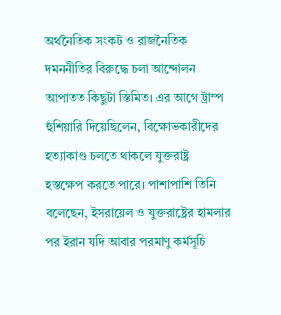অর্থনৈতিক সংকট ও রাজনৈতিক দমননীতির বিরুদ্ধে চলা আন্দোলন আপাতত কিছুটা স্তিমিত। এর আগে ট্রাম্প হুঁশিয়ারি দিয়েছিলেন, বিক্ষোভকারীদের হত্যাকাণ্ড চলতে থাকলে যুক্তরাষ্ট্র হস্তক্ষেপ করতে পারে। পাশাপাশি তিনি বলেছেন, ইসরায়েল ও যুক্তরাষ্ট্রের হামলার পর ইরান যদি আবার পরমাণু কর্মসূচি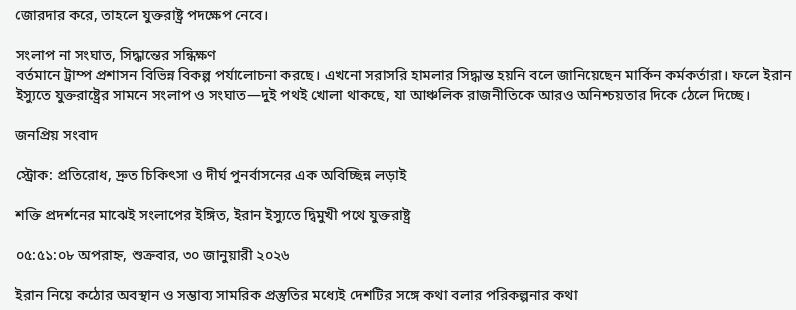জোরদার করে, তাহলে যুক্তরাষ্ট্র পদক্ষেপ নেবে।

সংলাপ না সংঘাত, সিদ্ধান্তের সন্ধিক্ষণ
বর্তমানে ট্রাম্প প্রশাসন বিভিন্ন বিকল্প পর্যালোচনা করছে। এখনো সরাসরি হামলার সিদ্ধান্ত হয়নি বলে জানিয়েছেন মার্কিন কর্মকর্তারা। ফলে ইরান ইস্যুতে যুক্তরাষ্ট্রের সামনে সংলাপ ও সংঘাত—দুই পথই খোলা থাকছে, যা আঞ্চলিক রাজনীতিকে আরও অনিশ্চয়তার দিকে ঠেলে দিচ্ছে।

জনপ্রিয় সংবাদ

স্ট্রোক: প্রতিরোধ, দ্রুত চিকিৎসা ও দীর্ঘ পুনর্বাসনের এক অবিচ্ছিন্ন লড়াই

শক্তি প্রদর্শনের মাঝেই সংলাপের ইঙ্গিত, ইরান ইস্যুতে দ্বিমুখী পথে যুক্তরাষ্ট্র

০৫:৫১:০৮ অপরাহ্ন, শুক্রবার, ৩০ জানুয়ারী ২০২৬

ইরান নিয়ে কঠোর অবস্থান ও সম্ভাব্য সামরিক প্রস্তুতির মধ্যেই দেশটির সঙ্গে কথা বলার পরিকল্পনার কথা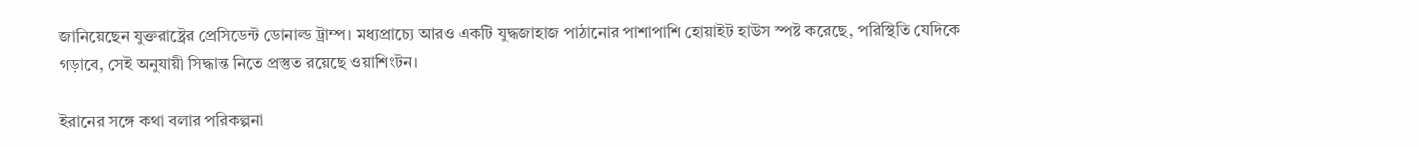জানিয়েছেন যুক্তরাষ্ট্রের প্রেসিডেন্ট ডোনাল্ড ট্রাম্প। মধ্যপ্রাচ্যে আরও একটি যুদ্ধজাহাজ পাঠানোর পাশাপাশি হোয়াইট হাউস স্পষ্ট করেছে, পরিস্থিতি যেদিকে গড়াবে, সেই অনুযায়ী সিদ্ধান্ত নিতে প্রস্তুত রয়েছে ওয়াশিংটন।

ইরানের সঙ্গে কথা বলার পরিকল্পনা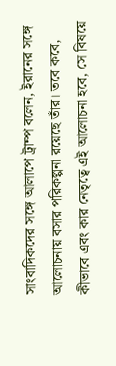সাংবাদিকদের সঙ্গে আলাপে ট্রাম্প বলেন, ইরানের সঙ্গে আলোচনায় বসার পরিকল্পনা রয়েছে তাঁর। তবে কবে, কীভাবে এবং কার নেতৃত্বে এই আলোচনা হবে, সে বিষয়ে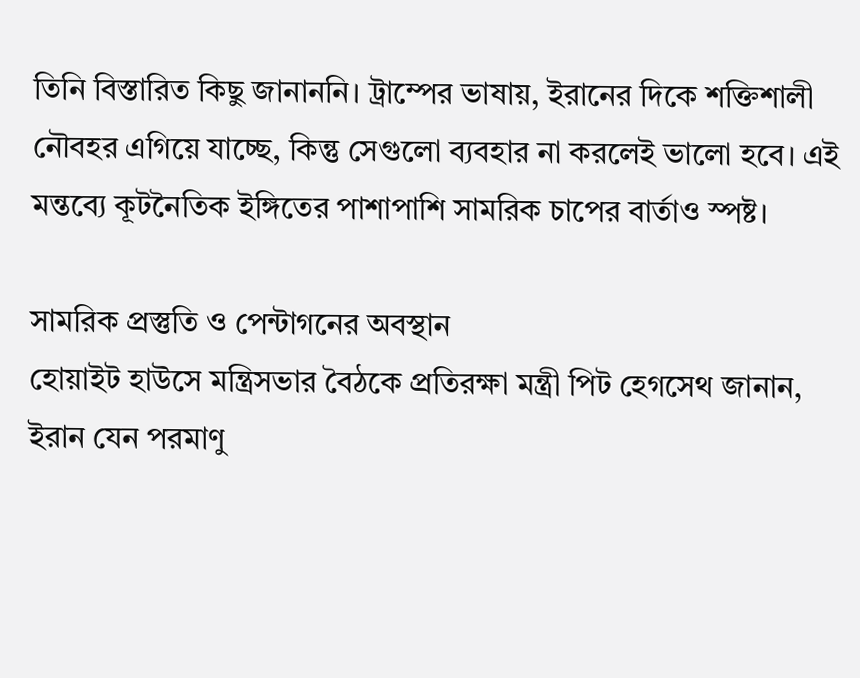তিনি বিস্তারিত কিছু জানাননি। ট্রাম্পের ভাষায়, ইরানের দিকে শক্তিশালী নৌবহর এগিয়ে যাচ্ছে, কিন্তু সেগুলো ব্যবহার না করলেই ভালো হবে। এই মন্তব্যে কূটনৈতিক ইঙ্গিতের পাশাপাশি সামরিক চাপের বার্তাও স্পষ্ট।

সামরিক প্রস্তুতি ও পেন্টাগনের অবস্থান
হোয়াইট হাউসে মন্ত্রিসভার বৈঠকে প্রতিরক্ষা মন্ত্রী পিট হেগসেথ জানান, ইরান যেন পরমাণু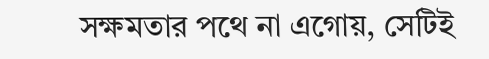সক্ষমতার পথে না এগোয়, সেটিই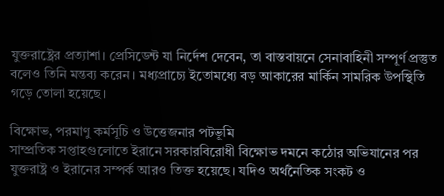যুক্তরাষ্ট্রের প্রত্যাশা। প্রেসিডেন্ট যা নির্দেশ দেবেন, তা বাস্তবায়নে সেনাবাহিনী সম্পূর্ণ প্রস্তুত বলেও তিনি মন্তব্য করেন। মধ্যপ্রাচ্যে ইতোমধ্যে বড় আকারের মার্কিন সামরিক উপস্থিতি গড়ে তোলা হয়েছে।

বিক্ষোভ, পরমাণু কর্মসূচি ও উত্তেজনার পটভূমি
সাম্প্রতিক সপ্তাহগুলোতে ইরানে সরকারবিরোধী বিক্ষোভ দমনে কঠোর অভিযানের পর যুক্তরাষ্ট্র ও ইরানের সম্পর্ক আরও তিক্ত হয়েছে। যদিও অর্থনৈতিক সংকট ও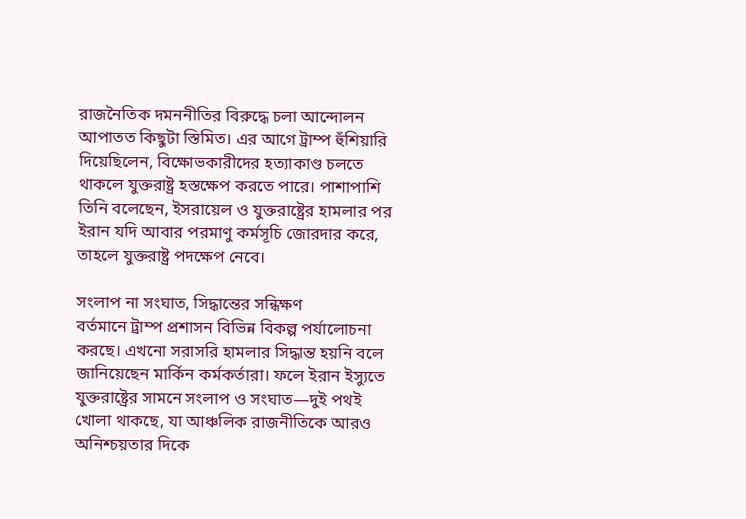রাজনৈতিক দমননীতির বিরুদ্ধে চলা আন্দোলন আপাতত কিছুটা স্তিমিত। এর আগে ট্রাম্প হুঁশিয়ারি দিয়েছিলেন, বিক্ষোভকারীদের হত্যাকাণ্ড চলতে থাকলে যুক্তরাষ্ট্র হস্তক্ষেপ করতে পারে। পাশাপাশি তিনি বলেছেন, ইসরায়েল ও যুক্তরাষ্ট্রের হামলার পর ইরান যদি আবার পরমাণু কর্মসূচি জোরদার করে, তাহলে যুক্তরাষ্ট্র পদক্ষেপ নেবে।

সংলাপ না সংঘাত, সিদ্ধান্তের সন্ধিক্ষণ
বর্তমানে ট্রাম্প প্রশাসন বিভিন্ন বিকল্প পর্যালোচনা করছে। এখনো সরাসরি হামলার সিদ্ধান্ত হয়নি বলে জানিয়েছেন মার্কিন কর্মকর্তারা। ফলে ইরান ইস্যুতে যুক্তরাষ্ট্রের সামনে সংলাপ ও সংঘাত—দুই পথই খোলা থাকছে, যা আঞ্চলিক রাজনীতিকে আরও অনিশ্চয়তার দিকে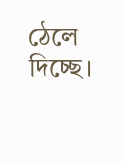ঠেলে দিচ্ছে।